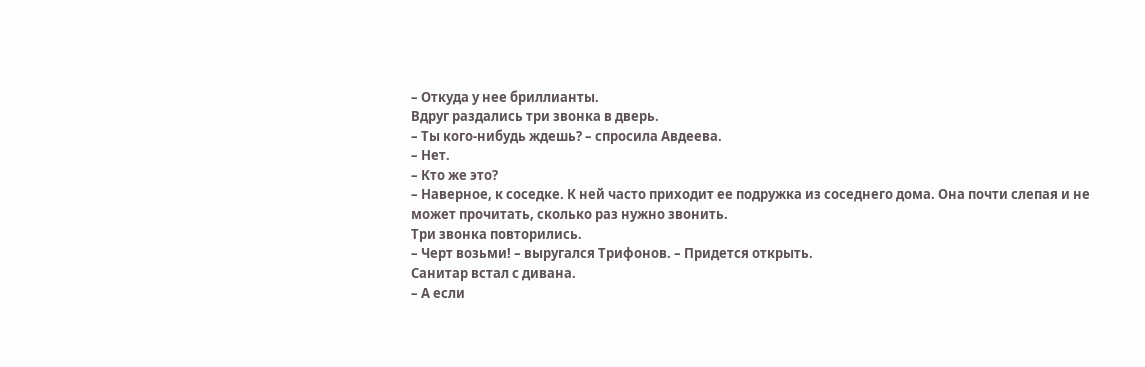– Откуда у нее бриллианты.
Вдруг раздались три звонка в дверь.
– Ты кого-нибудь ждешь? – спросила Авдеева.
– Нет.
– Кто же это?
– Наверное, к соседке. К ней часто приходит ее подружка из соседнего дома. Она почти слепая и не может прочитать, сколько раз нужно звонить.
Три звонка повторились.
– Черт возьми! – выругался Трифонов. – Придется открыть.
Санитар встал с дивана.
– А если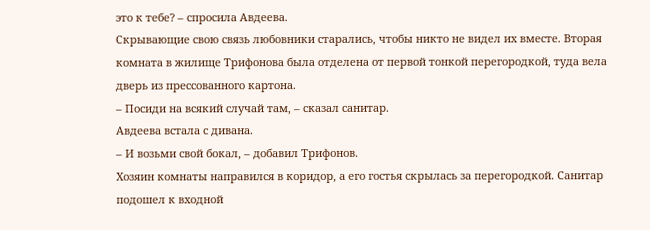это к тебе? – спросила Авдеева.
Скрывающие свою связь любовники старались, чтобы никто не видел их вместе. Вторая комната в жилище Трифонова была отделена от первой тонкой перегородкой, туда вела дверь из прессованного картона.
– Посиди на всякий случай там, – сказал санитар.
Авдеева встала с дивана.
– И возьми свой бокал, – добавил Трифонов.
Хозяин комнаты направился в коридор, а его гостья скрылась за перегородкой. Санитар подошел к входной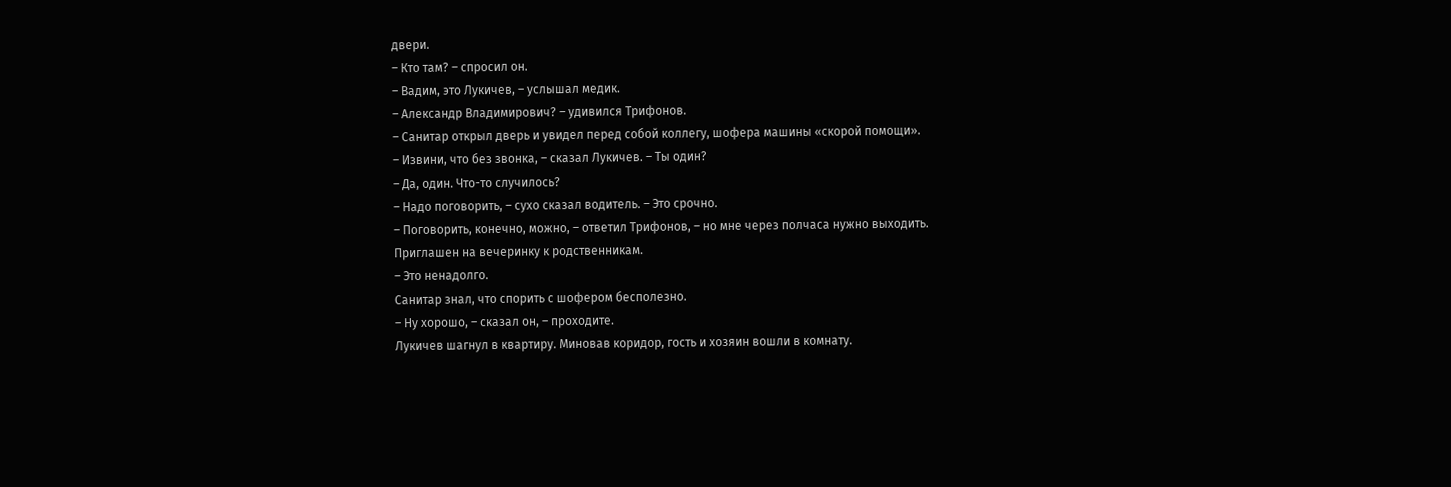двери.
– Кто там? – спросил он.
– Вадим, это Лукичев, – услышал медик.
– Александр Владимирович? – удивился Трифонов.
– Санитар открыл дверь и увидел перед собой коллегу, шофера машины «скорой помощи».
– Извини, что без звонка, – сказал Лукичев. – Ты один?
– Да, один. Что-то случилось?
– Надо поговорить, – сухо сказал водитель. – Это срочно.
– Поговорить, конечно, можно, – ответил Трифонов, – но мне через полчаса нужно выходить. Приглашен на вечеринку к родственникам.
– Это ненадолго.
Санитар знал, что спорить с шофером бесполезно.
– Ну хорошо, – сказал он, – проходите.
Лукичев шагнул в квартиру. Миновав коридор, гость и хозяин вошли в комнату.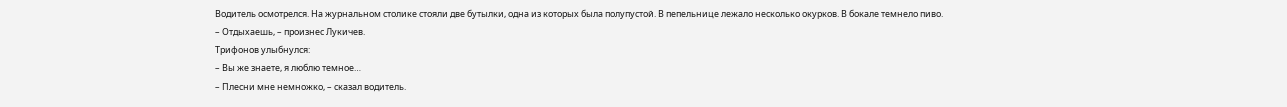Водитель осмотрелся. На журнальном столике стояли две бутылки, одна из которых была полупустой. В пепельнице лежало несколько окурков. В бокале темнело пиво.
– Отдыхаешь, – произнес Лукичев.
Трифонов улыбнулся:
– Вы же знаете, я люблю темное…
– Плесни мне немножко, – сказал водитель.